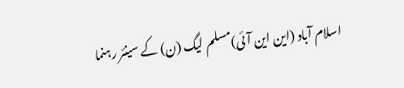اسلام آباد (این این آئی)مسلم لیگ (ن) کے سینئر رہنما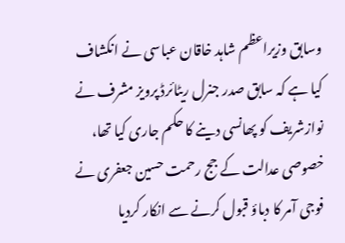وسابق وزیراعظم شاہد خاقان عباسی نے انکشاف کیا ہے کہ سابق صدر جنرل ریٹائرڈ پرویز مشرف نے نوازشریف کو پھانسی دینے کا حکم جاری کیا تھا، خصوصی عدالت کے جج رحمت حسین جعفری نے فوجی آمر کا دباؤ قبول کرنے سے انکار کردیا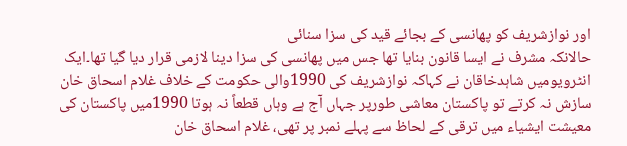اور نوازشریف کو پھانسی کے بجائے قید کی سزا سنائی
حالانکہ مشرف نے ایسا قانون بنایا تھا جس میں پھانسی کی سزا دینا لازمی قرار دیا گیا تھا۔ایک انٹرویومیں شاہدخاقان نے کہاکہ نوازشریف کی 1990والی حکومت کے خلاف غلام اسحاق خان سازش نہ کرتے تو پاکستان معاشی طورپر جہاں آج ہے وہاں قطعاً نہ ہوتا 1990میں پاکستان کی معیشت ایشیاء میں ترقی کے لحاظ سے پہلے نمبر پر تھی، غلام اسحاق خان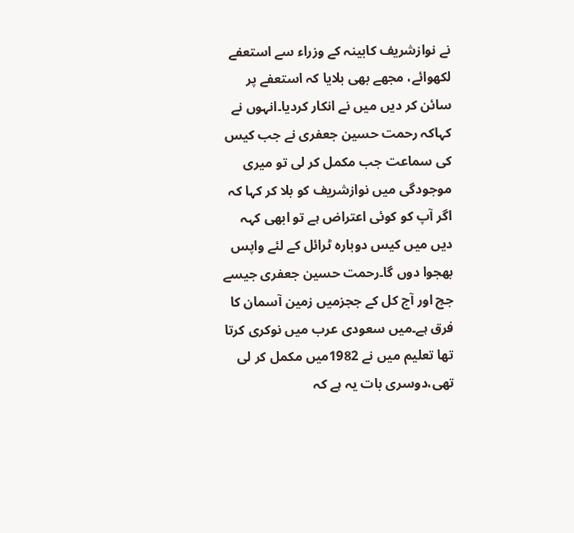نے نوازشریف کابینہ کے وزراء سے استعفے لکھوائے، مجھے بھی بلایا کہ استعفے پر سائن کر دیں میں نے انکار کردیا۔انہوں نے کہاکہ رحمت حسین جعفری نے جب کیس کی سماعت جب مکمل کر لی تو میری موجودگی میں نوازشریف کو بلا کر کہا کہ اگر آپ کو کوئی اعتراض ہے تو ابھی کہہ دیں میں کیس دوبارہ ٹرائل کے لئے واپس بھجوا دوں گا۔رحمت حسین جعفری جیسے جج اور آج کل کے ججزمیں زمین آسمان کا فرق ہے۔میں سعودی عرب میں نوکری کرتا تھا تعلیم میں نے 1982میں مکمل کر لی تھی،دوسری بات یہ ہے کہ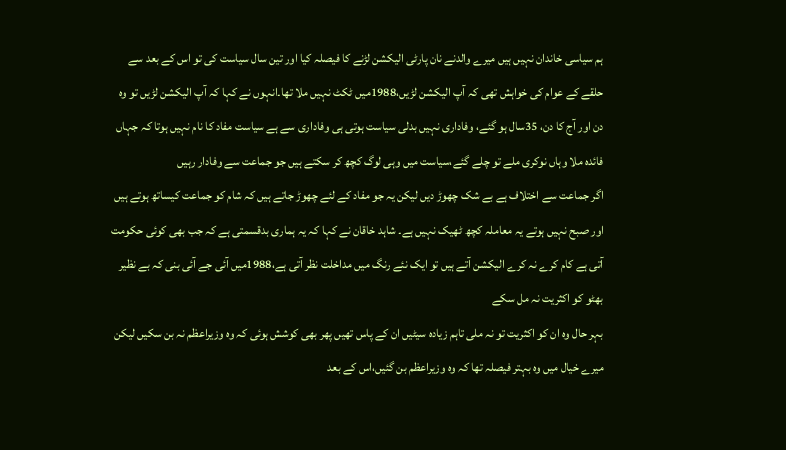ہم سیاسی خاندان نہیں ہیں میرے والدنے نان پارٹی الیکشن لڑنے کا فیصلہ کیا اور تین سال سیاست کی تو اس کے بعد سے حلقے کے عوام کی خواہش تھی کہ آپ الیکشن لڑیں،1988میں ٹکٹ نہیں ملا تھا۔انہوں نے کہا کہ آپ الیکشن لڑیں تو وہ دن اور آج کا دن، 35سال ہو گئے، وفاداری نہیں بدلی سیاست ہوتی ہی وفاداری سے ہے سیاست مفاد کا نام نہیں ہوتا کہ جہاں فائدہ ملا وہاں نوکری ملے تو چلے گئے،سیاست میں وہی لوگ کچھ کر سکتے ہیں جو جماعت سے وفادار رہیں
اگر جماعت سے اختلاف ہے بے شک چھوڑ دیں لیکن یہ جو مفاد کے لئے چھوڑ جاتے ہیں کہ شام کو جماعت کیساتھ ہوتے ہیں اور صبح نہیں ہوتے یہ معاملہ کچھ ٹھیک نہیں ہے۔ شاہد خاقان نے کہا کہ یہ ہماری بدقسمتی ہے کہ جب بھی کوئی حکومت آتی ہے کام کرے نہ کرے الیکشن آتے ہیں تو ایک نئے رنگ میں مداخلت نظر آتی ہے،1988میں آئی جے آئی بنی کہ بے نظیر بھٹو کو اکثریت نہ مل سکے
بہر حال وہ ان کو اکثریت تو نہ ملی تاہم زیادہ سیٹیں ان کے پاس تھیں پھر بھی کوشش ہوئی کہ وہ وزیراعظم نہ بن سکیں لیکن میرے خیال میں وہ بہتر فیصلہ تھا کہ وہ وزیراعظم بن گئیں،اس کے بعد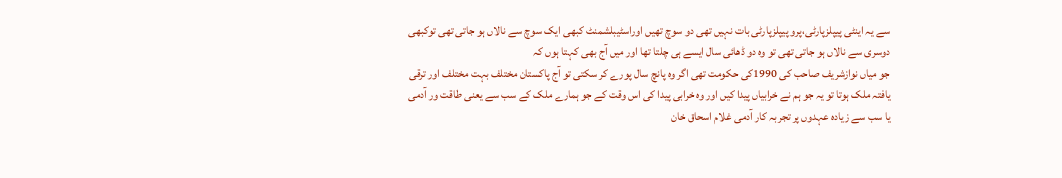سے یہ اینٹی پیپلزپارٹی،پرو پیپلزپارٹی بات نہیں تھی دو سوچ تھیں اوراسٹیبلشمنٹ کبھی ایک سوچ سے نالاں ہو جاتی تھی توکبھی دوسری سے نالاں ہو جاتی تھی تو وہ دو ڈھائی سال ایسے ہی چلتا تھا اور میں آج بھی کہتا ہوں کہ
جو میاں نوازشریف صاحب کی 1990کی حکومت تھی اگر وہ پانچ سال پورے کر سکتی تو آج پاکستان مختلف بہت مختلف اور ترقی یافتہ ملک ہوتا تو یہ جو ہم نے خرابیاں پیدا کیں اور وہ خرابی پیدا کی اس وقت کے جو ہمارے ملک کے سب سے یعنی طاقت ور آدمی یا سب سے زیادہ عہدوں پر تجربہ کار آدمی غلام اسحاق خان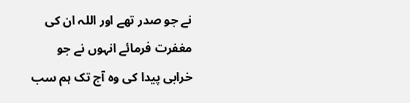نے جو صدر تھے اور اللہ ان کی مغفرت فرمائے انہوں نے جو خرابی پیدا کی وہ آج تک ہم سب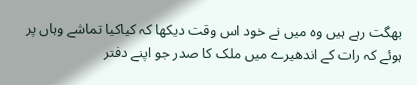بھگت رہے ہیں وہ میں نے خود اس وقت دیکھا کہ کیاکیا تماشے وہاں پر ہوئے کہ رات کے اندھیرے میں ملک کا صدر جو اپنے دفتر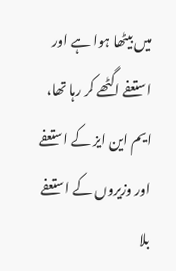میں بیٹھا ہوا ہے اور استعفے اگٹھے کر رہا تھا، ایم این ایز کے استعفے اور وزیروں کے استعفے بلا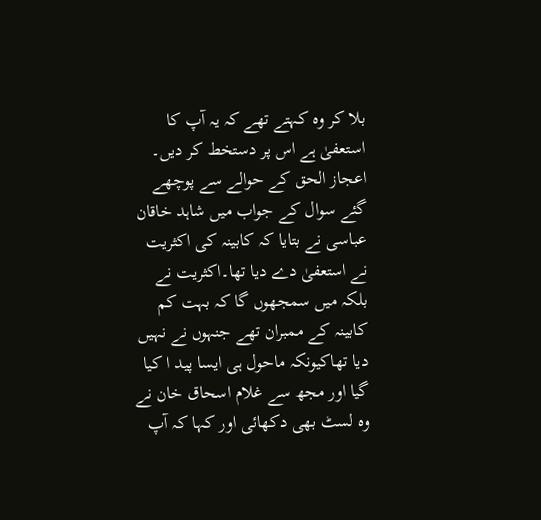بلا کر وہ کہتے تھے کہ یہ آپ کا استعفیٰ ہے اس پر دستخط کر دیں۔
اعجاز الحق کے حوالے سے پوچھے گئے سوال کے جواب میں شاہد خاقان عباسی نے بتایا کہ کابینہ کی اکثریت نے استعفیٰ دے دیا تھا۔اکثریت نے بلکہ میں سمجھوں گا کہ بہت کم کابینہ کے ممبران تھے جنہوں نے نہیں دیا تھاکیونکہ ماحول ہی ایسا پید ا کیا گیا اور مجھ سے غلام اسحاق خان نے وہ لسٹ بھی دکھائی اور کہا کہ آپ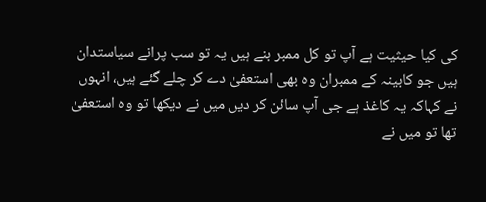کی کیا حیثیت ہے آپ تو کل ممبر بنے ہیں یہ تو سب پرانے سیاستدان ہیں جو کابینہ کے ممبران وہ بھی استعفیٰ دے کر چلے گئے ہیں، انہوں نے کہاکہ یہ کاغذ ہے جی آپ سائن کر دیں میں نے دیکھا تو وہ استعفیٰ تھا تو میں نے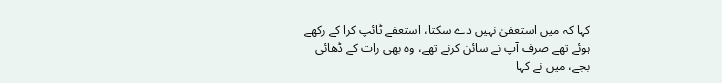کہا کہ میں استعفیٰ نہیں دے سکتا، استعفے ٹائپ کرا کے رکھے ہوئے تھے صرف آپ نے سائن کرنے تھے، وہ بھی رات کے ڈھائی بجے، میں نے کہا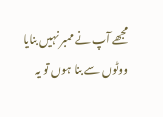مجھے آپ نے ممبر نہیں بنایا ووٹوں سے بنا ہوں تو یہ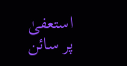استعفیٰ پر سائن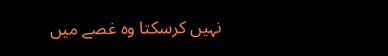نہیں کرسکتا وہ غصے میں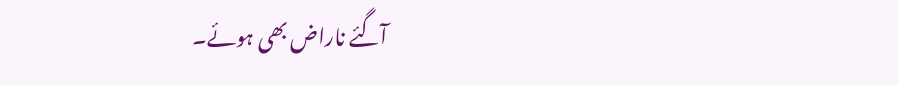آگئے ناراض بھی ہوئے۔